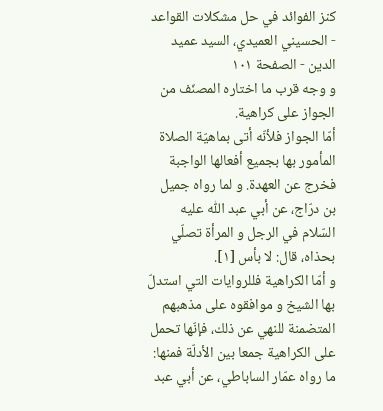كنز الفوائد في حل مشكلات القواعد - الحسيني العميدي، السيد عميد الدين - الصفحة ١٠١
و وجه قرب ما اختاره المصنّف من الجواز على كراهية.
أمّا الجواز فلأنّه أتى بماهيّة الصلاة المأمور بها بجميع أفعالها الواجبة فخرج عن العهدة. و لما رواه جميل بن درّاج، عن أبي عبد اللّٰه عليه السّلام في الرجل و المرأة تصلّي بحذاه، قال: لا بأس [١].
و أمّا الكراهية فللروايات التي استدلّ بها الشيخ و موافقوه على مذهبهم المتضمنة للنهي عن ذلك، فإنّها تحمل على الكراهية جمعا بين الأدلّة فمنها: ما رواه عمّار الساباطي، عن أبي عبد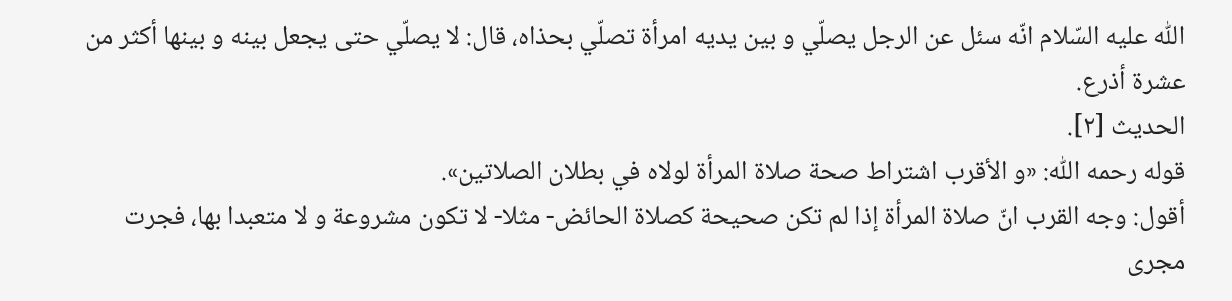اللّٰه عليه السّلام انّه سئل عن الرجل يصلّي و بين يديه امرأة تصلّي بحذاه، قال: لا يصلّي حتى يجعل بينه و بينها أكثر من عشرة أذرع.
الحديث [٢].
قوله رحمه اللّٰه: «و الأقرب اشتراط صحة صلاة المرأة لولاه في بطلان الصلاتين».
أقول: وجه القرب انّ صلاة المرأة إذا لم تكن صحيحة كصلاة الحائض- مثلا- لا تكون مشروعة و لا متعبدا بها، فجرت مجرى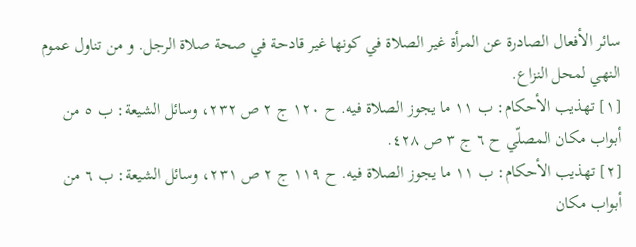سائر الأفعال الصادرة عن المرأة غير الصلاة في كونها غير قادحة في صحة صلاة الرجل. و من تناول عموم النهي لمحل النزاع.
[١] تهذيب الأحكام: ب ١١ ما يجوز الصلاة فيه. ح ١٢٠ ج ٢ ص ٢٣٢، وسائل الشيعة: ب ٥ من أبواب مكان المصلّي ح ٦ ج ٣ ص ٤٢٨.
[٢] تهذيب الأحكام: ب ١١ ما يجوز الصلاة فيه. ح ١١٩ ج ٢ ص ٢٣١، وسائل الشيعة: ب ٦ من أبواب مكان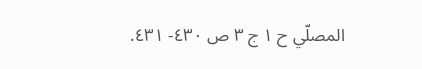المصلّي ح ١ ج ٣ ص ٤٣٠- ٤٣١.